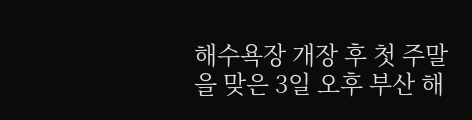해수욕장 개장 후 첫 주말을 맞은 3일 오후 부산 해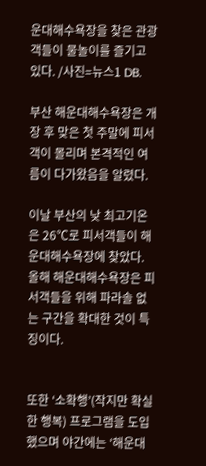운대해수욕장을 찾은 관광객들이 물놀이를 즐기고 있다. /사진=뉴스1 DB.

부산 해운대해수욕장은 개장 후 맞은 첫 주말에 피서객이 몰리며 본격적인 여름이 다가왔음을 알렸다.

이날 부산의 낮 최고기온은 26℃로 피서객들이 해운대해수욕장에 찾았다. 올해 해운대해수욕장은 피서객들을 위해 파라솔 없는 구간을 확대한 것이 특징이다.


또한 ‘소확행’(작지만 확실한 행복) 프로그램을 도입했으며 야간에는 ‘해운대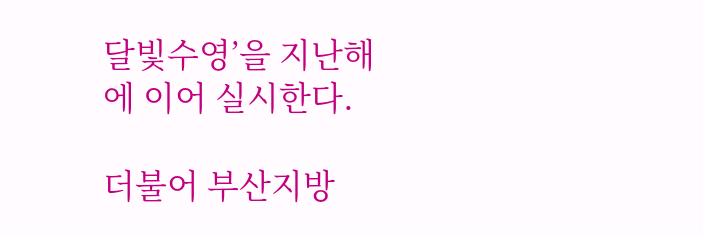달빛수영’을 지난해에 이어 실시한다.

더불어 부산지방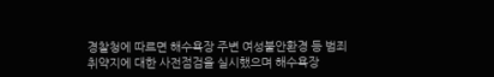경찰청에 따르면 해수욕장 주변 여성불안환경 등 범죄취약지에 대한 사전점검을 실시했으며 해수욕장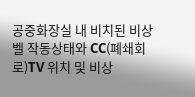공중화장실 내 비치된 비상벨 작동상태와 CC(폐쇄회로)TV 위치 및 비상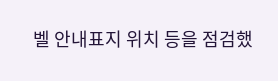벨 안내표지 위치 등을 점검했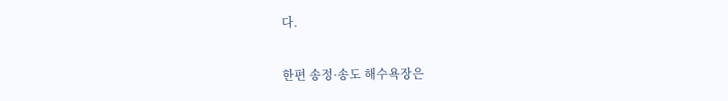다.

한편 송정·송도 해수욕장은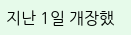지난 1일 개장했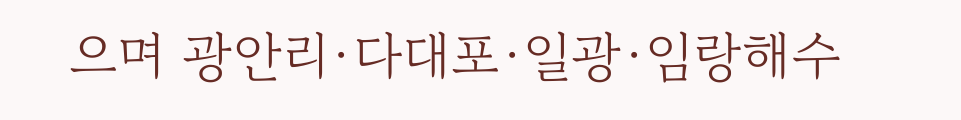으며 광안리·다대포·일광·임랑해수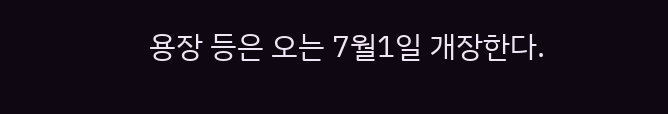용장 등은 오는 7월1일 개장한다.